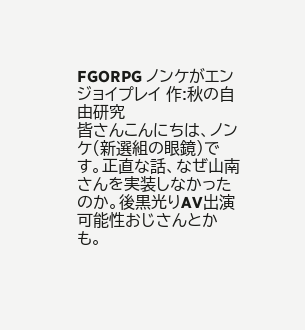FGORPG ノンケがエンジョイプレイ 作:秋の自由研究
皆さんこんにちは、ノンケ(新選組の眼鏡)です。正直な話、なぜ山南さんを実装しなかったのか。後黒光りAV出演可能性おじさんとかも。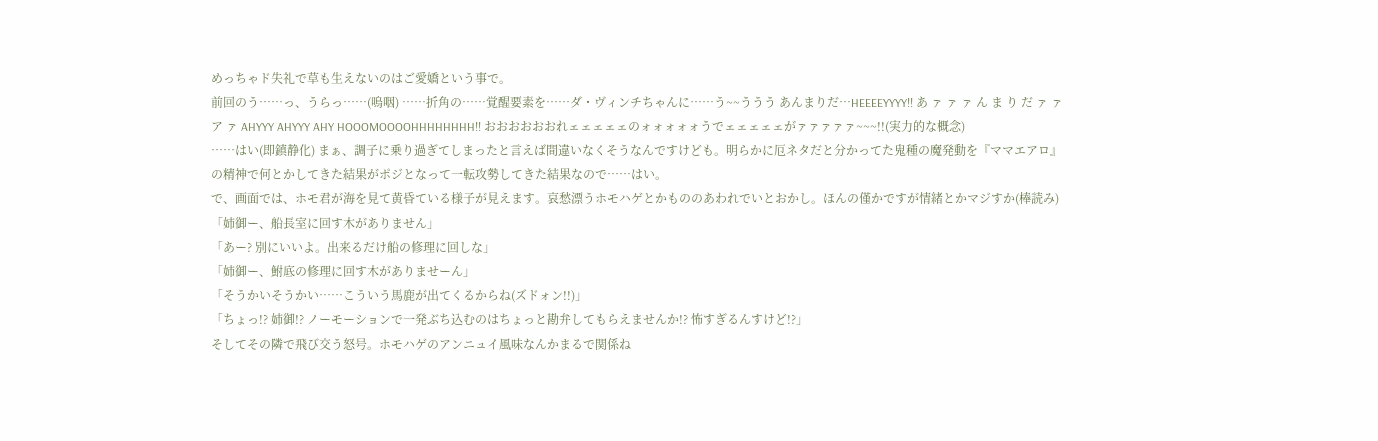めっちゃド失礼で草も生えないのはご愛嬌という事で。
前回のう……っ、うらっ……(嗚咽) ……折角の……覚醒要素を……ダ・ヴィンチちゃんに……う~~ううう あんまりだ…HEEEEYYYY!! あ ァ ァ ァ ん ま り だ ァ ァ ア ァ AHYYY AHYYY AHY HOOOMOOOOHHHHHHHH!! おおおおおおれェェェェェのォォォォォうでェェェェェがァァァァァ~~~!!(実力的な概念)
……はい(即鎮静化) まぁ、調子に乗り過ぎてしまったと言えば間違いなくそうなんですけども。明らかに厄ネタだと分かってた鬼種の魔発動を『ママエアロ』の精神で何とかしてきた結果がポジとなって一転攻勢してきた結果なので……はい。
で、画面では、ホモ君が海を見て黄昏ている様子が見えます。哀愁漂うホモハゲとかもののあわれでいとおかし。ほんの僅かですが情緒とかマジすか(棒読み)
「姉御ー、船長室に回す木がありません」
「あー? 別にいいよ。出来るだけ船の修理に回しな」
「姉御ー、鮒底の修理に回す木がありませーん」
「そうかいそうかい……こういう馬鹿が出てくるからね(ズドォン!!)」
「ちょっ!? 姉御!? ノーモーションで一発ぶち込むのはちょっと勘弁してもらえませんか!? 怖すぎるんすけど!?」
そしてその隣で飛び交う怒号。ホモハゲのアンニュイ風味なんかまるで関係ね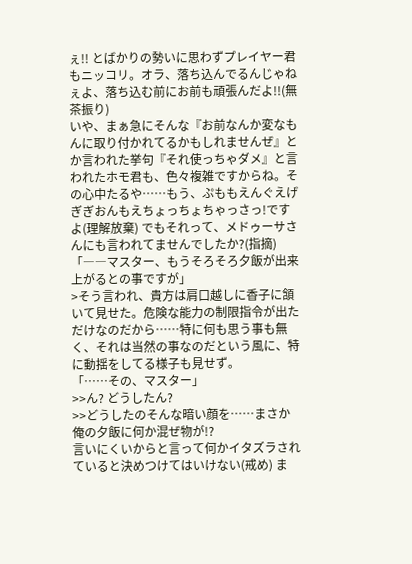ぇ!! とばかりの勢いに思わずプレイヤー君もニッコリ。オラ、落ち込んでるんじゃねぇよ、落ち込む前にお前も頑張んだよ!!(無茶振り)
いや、まぁ急にそんな『お前なんか変なもんに取り付かれてるかもしれませんぜ』とか言われた挙句『それ使っちゃダメ』と言われたホモ君も、色々複雑ですからね。その心中たるや……もう、ぷももえんぐえげぎぎおんもえちょっちょちゃっさっ!ですよ(理解放棄) でもそれって、メドゥーサさんにも言われてませんでしたか?(指摘)
「――マスター、もうそろそろ夕飯が出来上がるとの事ですが」
>そう言われ、貴方は肩口越しに香子に頷いて見せた。危険な能力の制限指令が出ただけなのだから……特に何も思う事も無く、それは当然の事なのだという風に、特に動揺をしてる様子も見せず。
「……その、マスター」
>>ん? どうしたん?
>>どうしたのそんな暗い顔を……まさか俺の夕飯に何か混ぜ物が!?
言いにくいからと言って何かイタズラされていると決めつけてはいけない(戒め) ま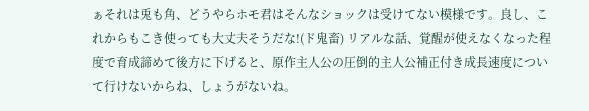ぁそれは兎も角、どうやらホモ君はそんなショックは受けてない模様です。良し、これからもこき使っても大丈夫そうだな!(ド鬼畜) リアルな話、覚醒が使えなくなった程度で育成諦めて後方に下げると、原作主人公の圧倒的主人公補正付き成長速度について行けないからね、しょうがないね。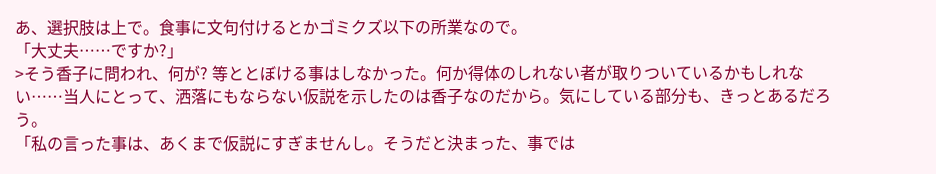あ、選択肢は上で。食事に文句付けるとかゴミクズ以下の所業なので。
「大丈夫……ですか?」
>そう香子に問われ、何が? 等ととぼける事はしなかった。何か得体のしれない者が取りついているかもしれない……当人にとって、洒落にもならない仮説を示したのは香子なのだから。気にしている部分も、きっとあるだろう。
「私の言った事は、あくまで仮説にすぎませんし。そうだと決まった、事では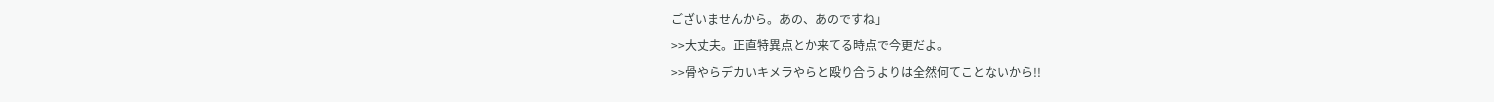ございませんから。あの、あのですね」
>>大丈夫。正直特異点とか来てる時点で今更だよ。
>>骨やらデカいキメラやらと殴り合うよりは全然何てことないから!!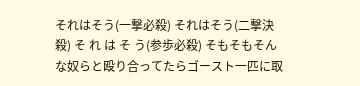それはそう(一撃必殺) それはそう(二撃決殺) そ れ は そ う(参歩必殺) そもそもそんな奴らと殴り合ってたらゴースト一匹に取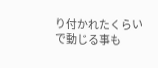り付かれたくらいで動じる事も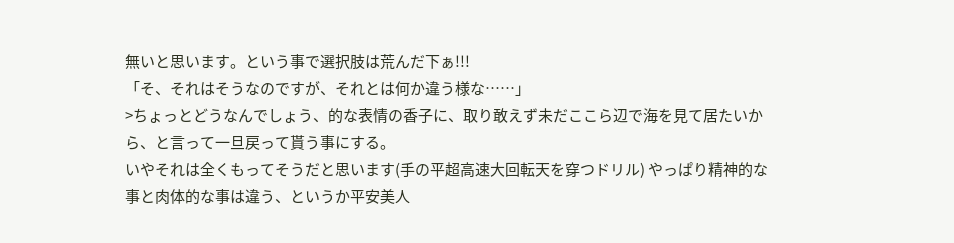無いと思います。という事で選択肢は荒んだ下ぁ!!!
「そ、それはそうなのですが、それとは何か違う様な……」
>ちょっとどうなんでしょう、的な表情の香子に、取り敢えず未だここら辺で海を見て居たいから、と言って一旦戻って貰う事にする。
いやそれは全くもってそうだと思います(手の平超高速大回転天を穿つドリル) やっぱり精神的な事と肉体的な事は違う、というか平安美人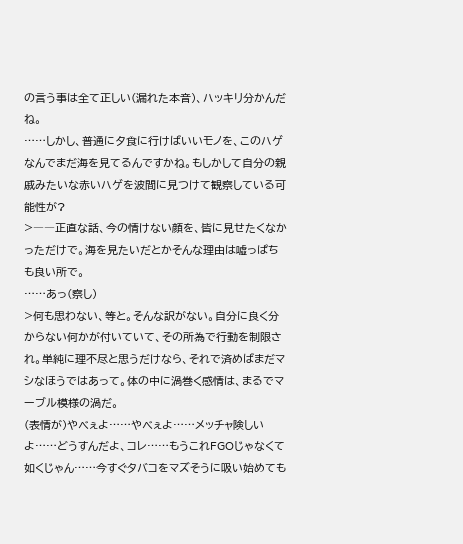の言う事は全て正しい(漏れた本音)、ハッキリ分かんだね。
……しかし、普通に夕食に行けばいいモノを、このハゲなんでまだ海を見てるんですかね。もしかして自分の親戚みたいな赤いハゲを波間に見つけて観察している可能性が?
>――正直な話、今の情けない顔を、皆に見せたくなかっただけで。海を見たいだとかそんな理由は嘘っぱちも良い所で。
……あっ(察し)
>何も思わない、等と。そんな訳がない。自分に良く分からない何かが付いていて、その所為で行動を制限され。単純に理不尽と思うだけなら、それで済めばまだマシなほうではあって。体の中に渦巻く感情は、まるでマーブル模様の渦だ。
(表情が)やべぇよ……やべぇよ……メッチャ険しいよ……どうすんだよ、コレ……もうこれFGOじゃなくて如くじゃん……今すぐタバコをマズそうに吸い始めても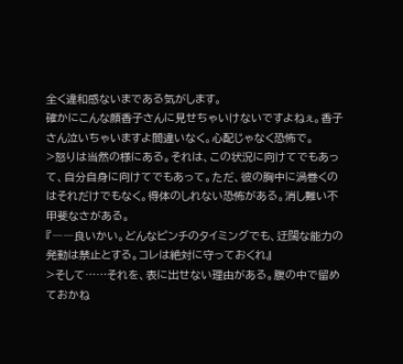全く違和感ないまである気がします。
確かにこんな顔香子さんに見せちゃいけないですよねぇ。香子さん泣いちゃいますよ間違いなく。心配じゃなく恐怖で。
>怒りは当然の様にある。それは、この状況に向けてでもあって、自分自身に向けてでもあって。ただ、彼の胸中に渦巻くのはそれだけでもなく。得体のしれない恐怖がある。消し難い不甲斐なさがある。
『――良いかい。どんなピンチのタイミングでも、迂闊な能力の発動は禁止とする。コレは絶対に守っておくれ』
>そして……それを、表に出せない理由がある。腹の中で留めておかね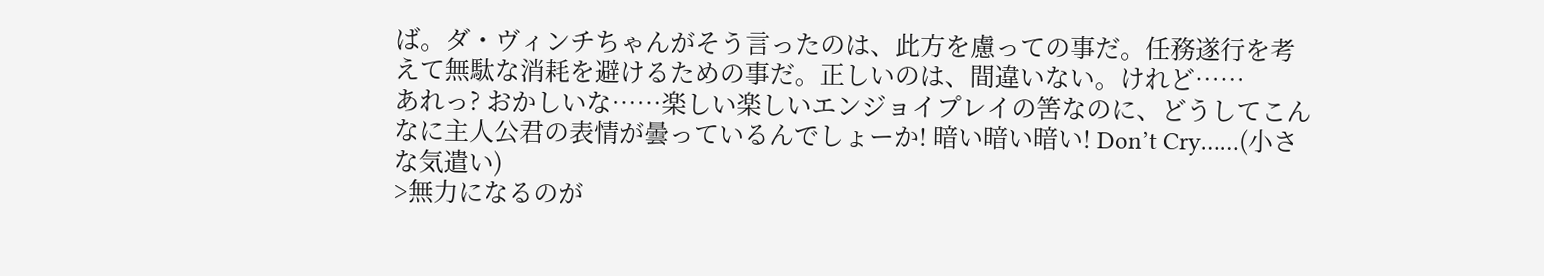ば。ダ・ヴィンチちゃんがそう言ったのは、此方を慮っての事だ。任務遂行を考えて無駄な消耗を避けるための事だ。正しいのは、間違いない。けれど……
あれっ? おかしいな……楽しい楽しいエンジョイプレイの筈なのに、どうしてこんなに主人公君の表情が曇っているんでしょーか! 暗い暗い暗い! Don’t Cry……(小さな気遣い)
>無力になるのが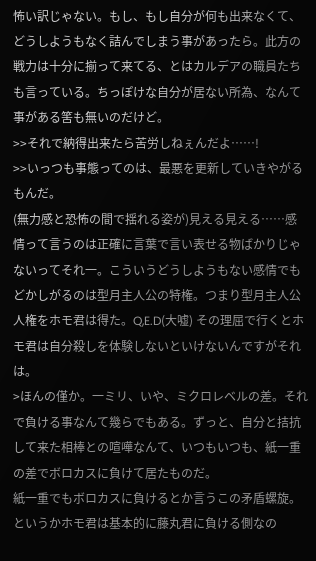怖い訳じゃない。もし、もし自分が何も出来なくて、どうしようもなく詰んでしまう事があったら。此方の戦力は十分に揃って来てる、とはカルデアの職員たちも言っている。ちっぽけな自分が居ない所為、なんて事がある筈も無いのだけど。
>>それで納得出来たら苦労しねぇんだよ……!
>>いっつも事態ってのは、最悪を更新していきやがるもんだ。
(無力感と恐怖の間で揺れる姿が)見える見える……感情って言うのは正確に言葉で言い表せる物ばかりじゃないってそれ一。こういうどうしようもない感情でもどかしがるのは型月主人公の特権。つまり型月主人公人権をホモ君は得た。Q,E.D(大嘘) その理屈で行くとホモ君は自分殺しを体験しないといけないんですがそれは。
>ほんの僅か。一ミリ、いや、ミクロレベルの差。それで負ける事なんて幾らでもある。ずっと、自分と拮抗して来た相棒との喧嘩なんて、いつもいつも、紙一重の差でボロカスに負けて居たものだ。
紙一重でもボロカスに負けるとか言うこの矛盾螺旋。というかホモ君は基本的に藤丸君に負ける側なの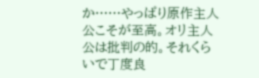か……やっぱり原作主人公こそが至高。オリ主人公は批判の的。それくらいで丁度良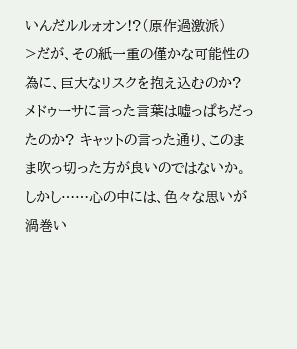いんだルルォオン!?(原作過激派)
>だが、その紙一重の僅かな可能性の為に、巨大なリスクを抱え込むのか? メドゥーサに言った言葉は嘘っぱちだったのか? キャットの言った通り、このまま吹っ切った方が良いのではないか。しかし……心の中には、色々な思いが渦巻い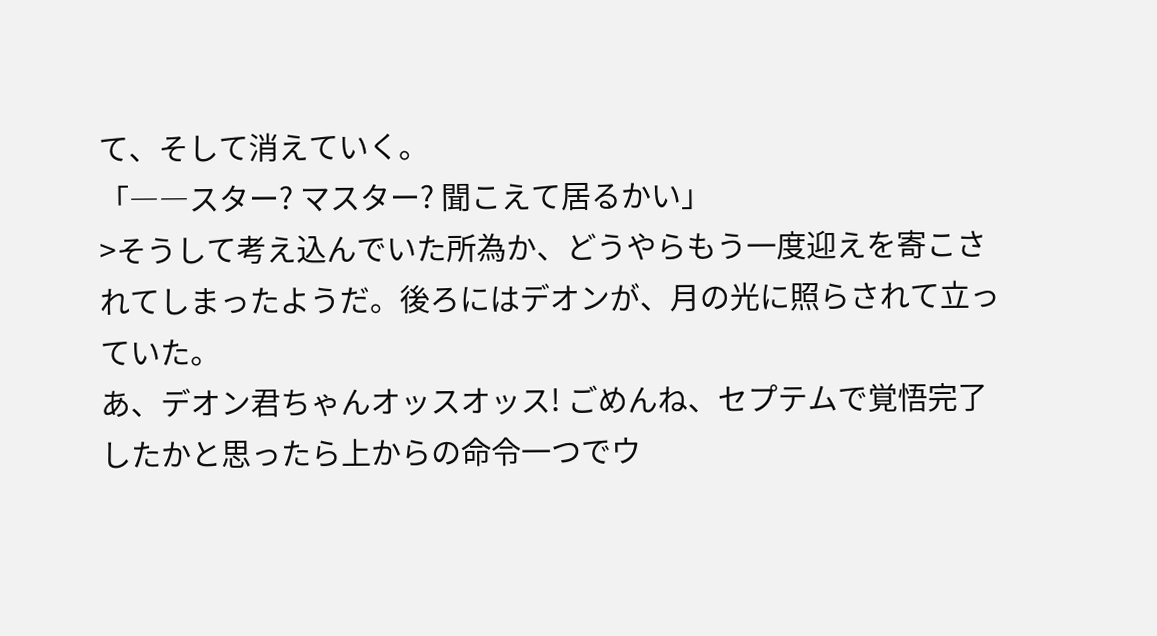て、そして消えていく。
「――スター? マスター? 聞こえて居るかい」
>そうして考え込んでいた所為か、どうやらもう一度迎えを寄こされてしまったようだ。後ろにはデオンが、月の光に照らされて立っていた。
あ、デオン君ちゃんオッスオッス! ごめんね、セプテムで覚悟完了したかと思ったら上からの命令一つでウ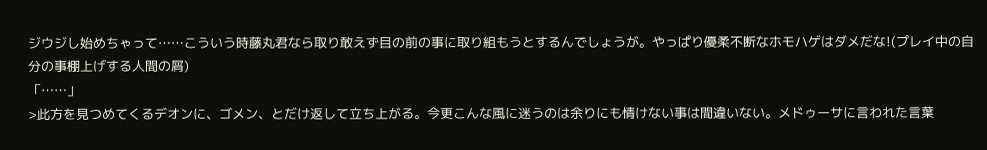ジウジし始めちゃって……こういう時藤丸君なら取り敢えず目の前の事に取り組もうとするんでしょうが。やっぱり優柔不断なホモハゲはダメだな!(プレイ中の自分の事棚上げする人間の屑)
「……」
>此方を見つめてくるデオンに、ゴメン、とだけ返して立ち上がる。今更こんな風に迷うのは余りにも情けない事は間違いない。メドゥーサに言われた言葉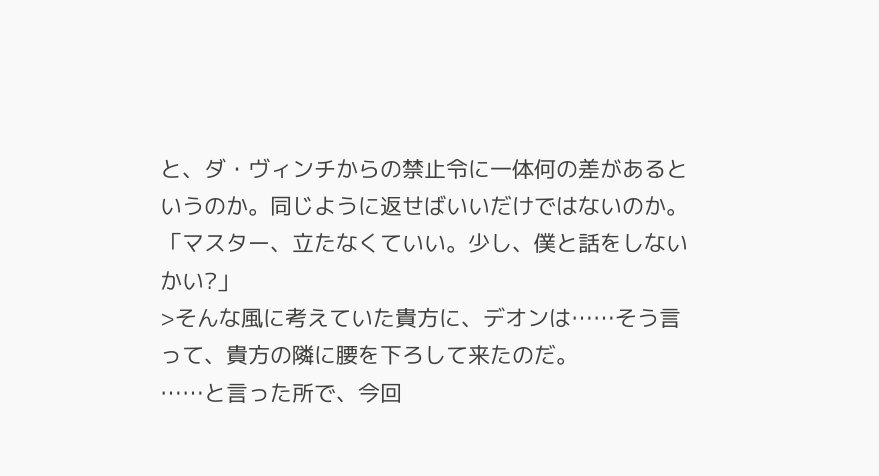と、ダ・ヴィンチからの禁止令に一体何の差があるというのか。同じように返せばいいだけではないのか。
「マスター、立たなくていい。少し、僕と話をしないかい?」
>そんな風に考えていた貴方に、デオンは……そう言って、貴方の隣に腰を下ろして来たのだ。
……と言った所で、今回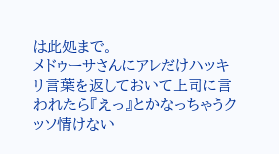は此処まで。
メドゥーサさんにアレだけハッキリ言葉を返しておいて上司に言われたら『えっ』とかなっちゃうクッソ情けない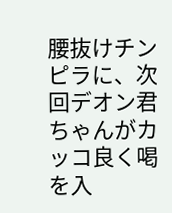腰抜けチンピラに、次回デオン君ちゃんがカッコ良く喝を入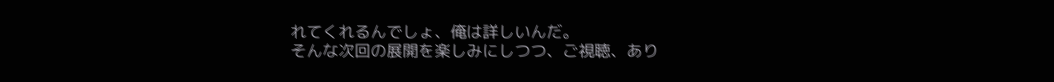れてくれるんでしょ、俺は詳しいんだ。
そんな次回の展開を楽しみにしつつ、ご視聴、あり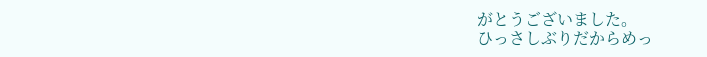がとうございました。
ひっさしぶりだからめっ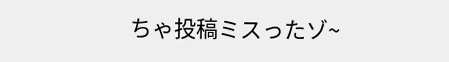ちゃ投稿ミスったゾ~